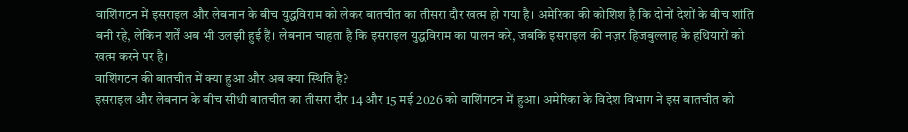वाशिंगटन में इसराइल और लेबनान के बीच युद्धविराम को लेकर बातचीत का तीसरा दौर खत्म हो गया है। अमेरिका की कोशिश है कि दोनों देशों के बीच शांति बनी रहे, लेकिन शर्तें अब भी उलझी हुई हैं। लेबनान चाहता है कि इसराइल युद्धविराम का पालन करे, जबकि इसराइल की नज़र हिजबुल्लाह के हथियारों को खत्म करने पर है।
वाशिंगटन की बातचीत में क्या हुआ और अब क्या स्थिति है?
इसराइल और लेबनान के बीच सीधी बातचीत का तीसरा दौर 14 और 15 मई 2026 को वाशिंगटन में हुआ। अमेरिका के विदेश विभाग ने इस बातचीत को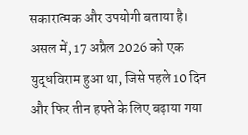सकारात्मक और उपयोगी बताया है। असल में, 17 अप्रैल 2026 को एक युद्धविराम हुआ था, जिसे पहले 10 दिन और फिर तीन हफ्ते के लिए बढ़ाया गया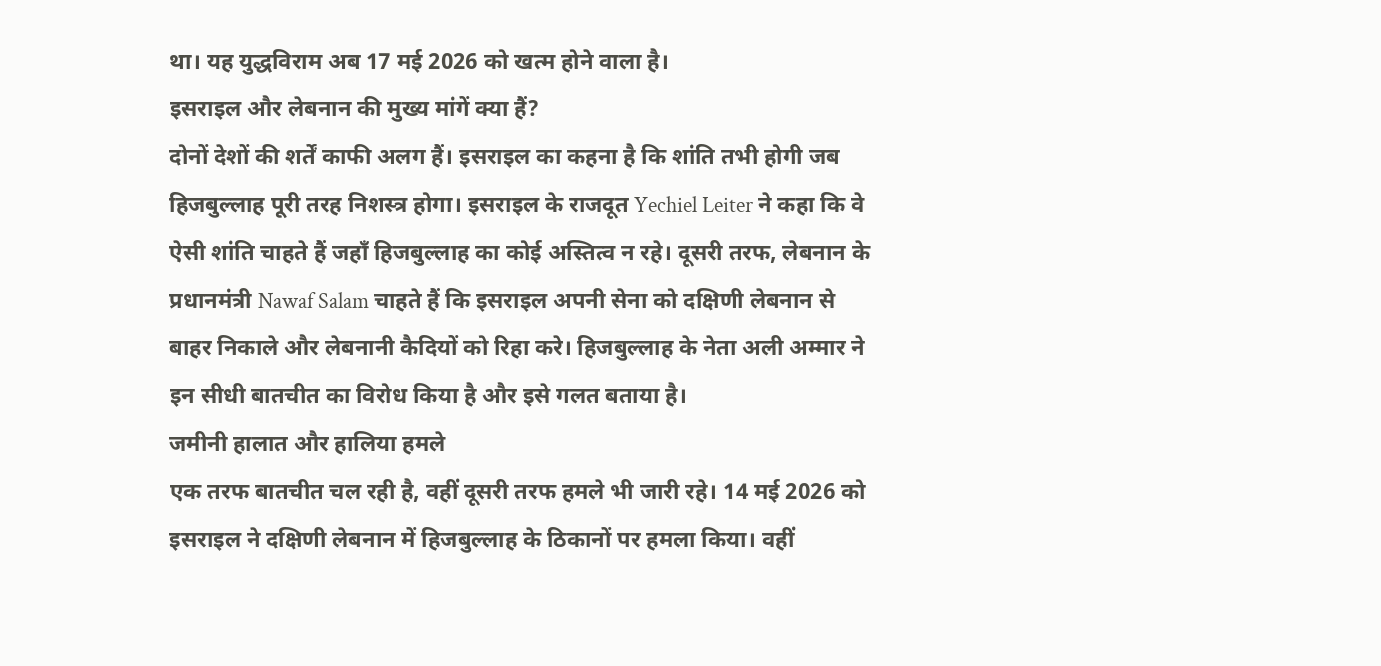था। यह युद्धविराम अब 17 मई 2026 को खत्म होने वाला है।
इसराइल और लेबनान की मुख्य मांगें क्या हैं?
दोनों देशों की शर्तें काफी अलग हैं। इसराइल का कहना है कि शांति तभी होगी जब हिजबुल्लाह पूरी तरह निशस्त्र होगा। इसराइल के राजदूत Yechiel Leiter ने कहा कि वे ऐसी शांति चाहते हैं जहाँ हिजबुल्लाह का कोई अस्तित्व न रहे। दूसरी तरफ, लेबनान के प्रधानमंत्री Nawaf Salam चाहते हैं कि इसराइल अपनी सेना को दक्षिणी लेबनान से बाहर निकाले और लेबनानी कैदियों को रिहा करे। हिजबुल्लाह के नेता अली अम्मार ने इन सीधी बातचीत का विरोध किया है और इसे गलत बताया है।
जमीनी हालात और हालिया हमले
एक तरफ बातचीत चल रही है, वहीं दूसरी तरफ हमले भी जारी रहे। 14 मई 2026 को इसराइल ने दक्षिणी लेबनान में हिजबुल्लाह के ठिकानों पर हमला किया। वहीं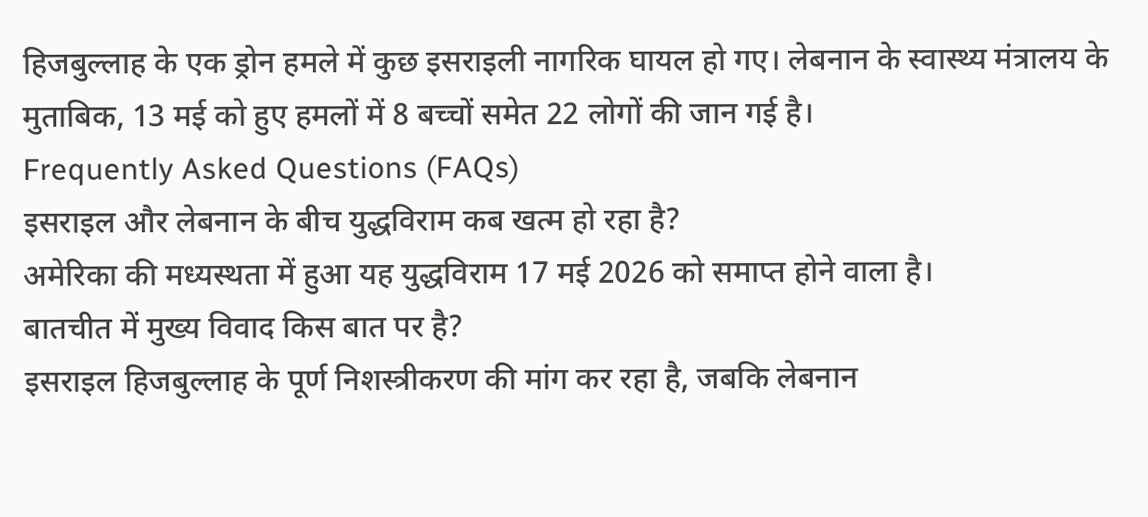हिजबुल्लाह के एक ड्रोन हमले में कुछ इसराइली नागरिक घायल हो गए। लेबनान के स्वास्थ्य मंत्रालय के मुताबिक, 13 मई को हुए हमलों में 8 बच्चों समेत 22 लोगों की जान गई है।
Frequently Asked Questions (FAQs)
इसराइल और लेबनान के बीच युद्धविराम कब खत्म हो रहा है?
अमेरिका की मध्यस्थता में हुआ यह युद्धविराम 17 मई 2026 को समाप्त होने वाला है।
बातचीत में मुख्य विवाद किस बात पर है?
इसराइल हिजबुल्लाह के पूर्ण निशस्त्रीकरण की मांग कर रहा है, जबकि लेबनान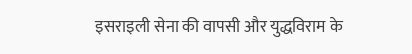इसराइली सेना की वापसी और युद्धविराम के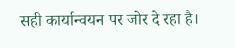सही कार्यान्वयन पर जोर दे रहा है।